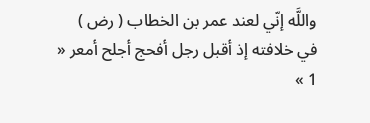واللَّه إنّي لعند عمر بن الخطاب ( رض ) في خلافته إذ أقبل رجل أفحج أجلح أمعر « 1 »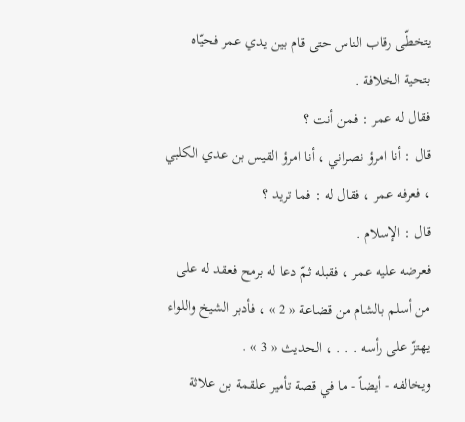يتخطّى رقاب الناس حتى قام بين يدي عمر فحيّاه بتحية الخلافة .
فقال له عمر : فمن أنت ؟
قال : أنا امرؤ نصراني ، أنا امرؤ القيس بن عدي الكلبي ، فعرفه عمر ، فقال له : فما تريد ؟
قال : الإسلام .
فعرضه عليه عمر ، فقبله ثمّ دعا له برمح فعقد له على من أسلم بالشام من قضاعة « 2 » ، فأدبر الشيخ واللواء يهتزّ على رأسه . . . ، الحديث « 3 » .
ويخالفه - أيضاً - ما في قصة تأمير علقمة بن علاثة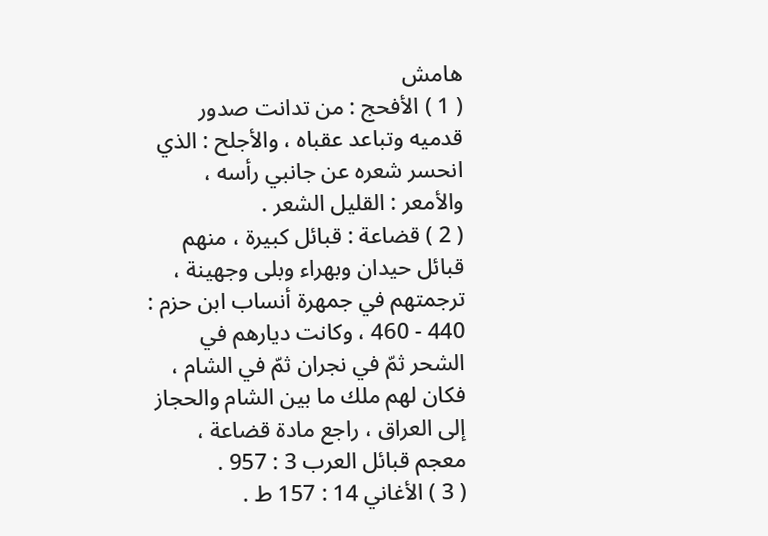هامش
( 1 ) الأفحج : من تدانت صدور قدميه وتباعد عقباه ، والأجلح : الذي انحسر شعره عن جانبي رأسه ، والأمعر : القليل الشعر .
( 2 ) قضاعة : قبائل كبيرة ، منهم قبائل حيدان وبهراء وبلى وجهينة ، ترجمتهم في جمهرة أنساب ابن حزم : 440 - 460 ، وكانت ديارهم في الشحر ثمّ في نجران ثمّ في الشام ، فكان لهم ملك ما بين الشام والحجاز إلى العراق ، راجع مادة قضاعة ، معجم قبائل العرب 3 : 957 .
( 3 ) الأغاني 14 : 157 ط .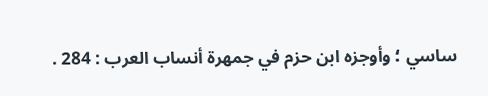ساسي ؛ وأوجزه ابن حزم في جمهرة أنساب العرب : 284 .